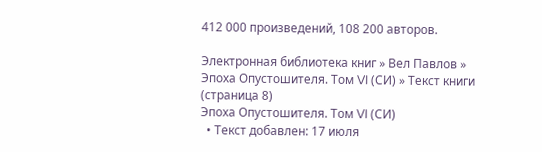412 000 произведений, 108 200 авторов.

Электронная библиотека книг » Вел Павлов » Эпоха Опустошителя. Том VI (СИ) » Текст книги (страница 8)
Эпоха Опустошителя. Том VI (СИ)
  • Текст добавлен: 17 июля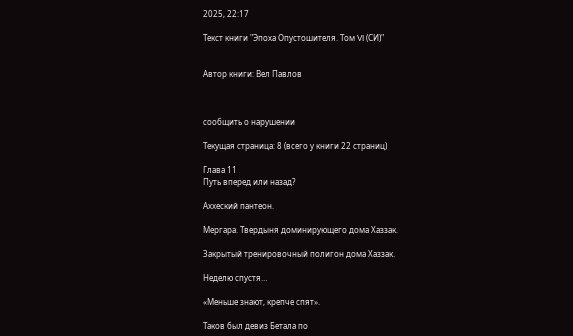2025, 22:17

Текст книги "Эпоха Опустошителя. Том VI (СИ)"


Автор книги: Вел Павлов



сообщить о нарушении

Текущая страница: 8 (всего у книги 22 страниц)

Глава 11
Путь вперед или назад?

Аххеский пантеон.

Мергара. Твердыня доминирующего дома Хаззак.

Закрытый тренировочный полигон дома Хаззак.

Неделю спустя…

«Меньше знают, крепче спят».

Таков был девиз Бетала по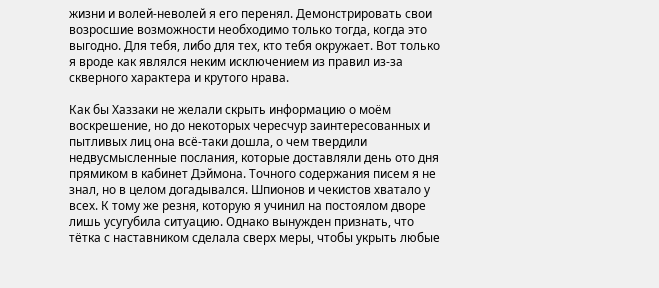жизни и волей-неволей я его перенял. Демонстрировать свои возросшие возможности необходимо только тогда, когда это выгодно. Для тебя, либо для тех, кто тебя окружает. Вот только я вроде как являлся неким исключением из правил из-за скверного характера и крутого нрава.

Как бы Хаззаки не желали скрыть информацию о моём воскрешение, но до некоторых чересчур заинтересованных и пытливых лиц она всё-таки дошла, о чем твердили недвусмысленные послания, которые доставляли день ото дня прямиком в кабинет Дэймона. Точного содержания писем я не знал, но в целом догадывался. Шпионов и чекистов хватало у всех. К тому же резня, которую я учинил на постоялом дворе лишь усугубила ситуацию. Однако вынужден признать, что тётка с наставником сделала сверх меры, чтобы укрыть любые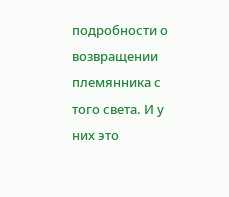подробности о возвращении племянника с того света. И у них это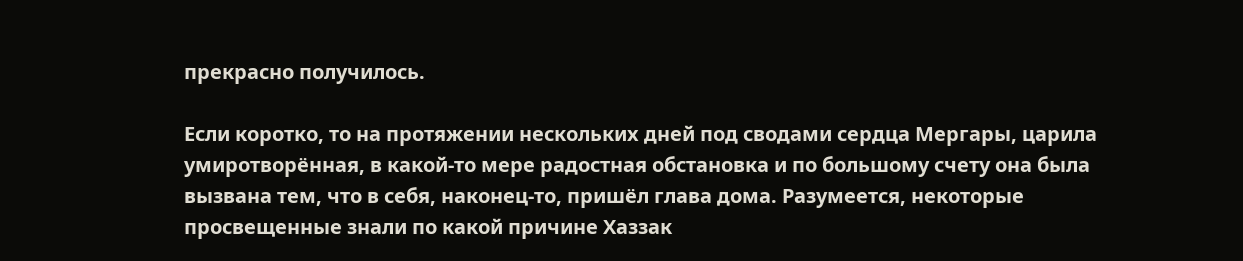прекрасно получилось.

Если коротко, то на протяжении нескольких дней под сводами сердца Мергары, царила умиротворённая, в какой-то мере радостная обстановка и по большому счету она была вызвана тем, что в себя, наконец-то, пришёл глава дома. Разумеется, некоторые просвещенные знали по какой причине Хаззак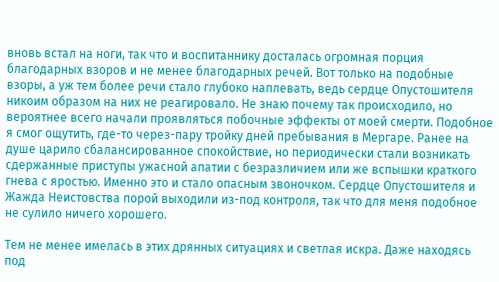вновь встал на ноги, так что и воспитаннику досталась огромная порция благодарных взоров и не менее благодарных речей. Вот только на подобные взоры, а уж тем более речи стало глубоко наплевать, ведь сердце Опустошителя никоим образом на них не реагировало. Не знаю почему так происходило, но вероятнее всего начали проявляться побочные эффекты от моей смерти. Подобное я смог ощутить, где-то через-пару тройку дней пребывания в Мергаре. Ранее на душе царило сбалансированное спокойствие, но периодически стали возникать сдержанные приступы ужасной апатии с безразличием или же вспышки краткого гнева с яростью. Именно это и стало опасным звоночком. Сердце Опустошителя и Жажда Неистовства порой выходили из-под контроля, так что для меня подобное не сулило ничего хорошего.

Тем не менее имелась в этих дрянных ситуациях и светлая искра. Даже находясь под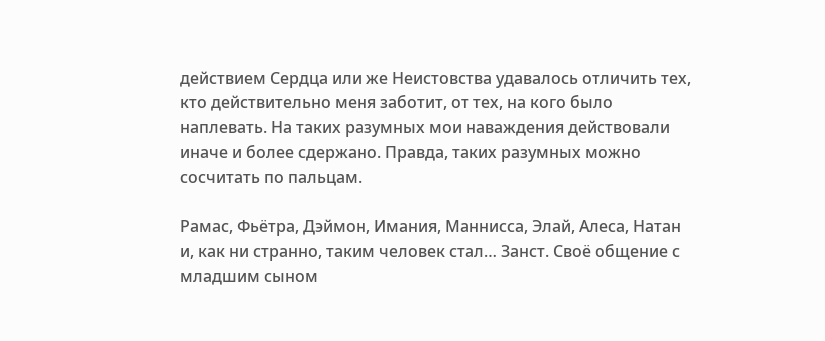действием Сердца или же Неистовства удавалось отличить тех, кто действительно меня заботит, от тех, на кого было наплевать. На таких разумных мои наваждения действовали иначе и более сдержано. Правда, таких разумных можно сосчитать по пальцам.

Рамас, Фьётра, Дэймон, Имания, Маннисса, Элай, Алеса, Натан и, как ни странно, таким человек стал… Занст. Своё общение с младшим сыном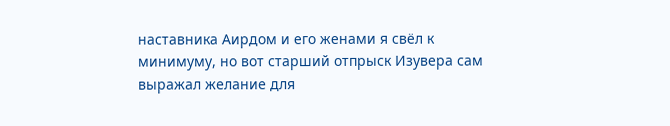наставника Аирдом и его женами я свёл к минимуму, но вот старший отпрыск Изувера сам выражал желание для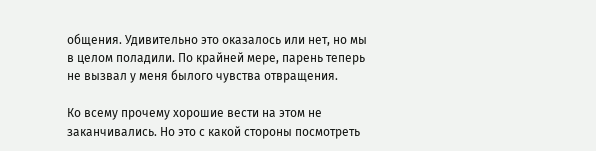общения. Удивительно это оказалось или нет, но мы в целом поладили. По крайней мере, парень теперь не вызвал у меня былого чувства отвращения.

Ко всему прочему хорошие вести на этом не заканчивались. Но это с какой стороны посмотреть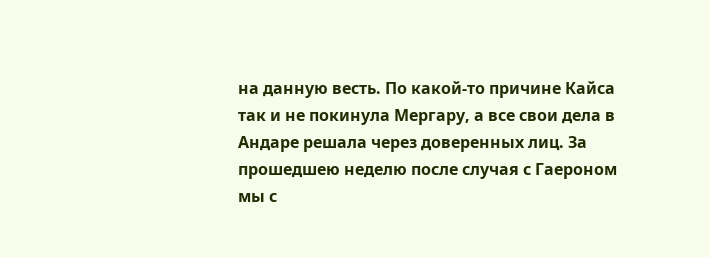на данную весть. По какой-то причине Кайса так и не покинула Мергару, а все свои дела в Андаре решала через доверенных лиц. За прошедшею неделю после случая с Гаероном мы с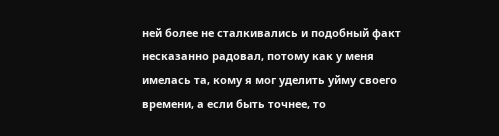ней более не сталкивались и подобный факт несказанно радовал, потому как у меня имелась та, кому я мог уделить уйму своего времени, а если быть точнее, то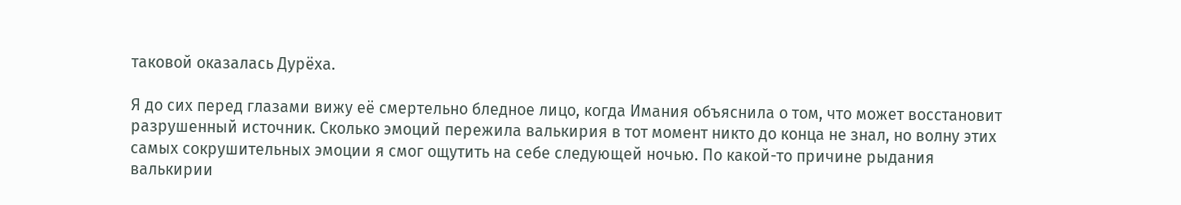таковой оказалась Дурёха.

Я до сих перед глазами вижу её смертельно бледное лицо, когда Имания объяснила о том, что может восстановит разрушенный источник. Сколько эмоций пережила валькирия в тот момент никто до конца не знал, но волну этих самых сокрушительных эмоции я смог ощутить на себе следующей ночью. По какой-то причине рыдания валькирии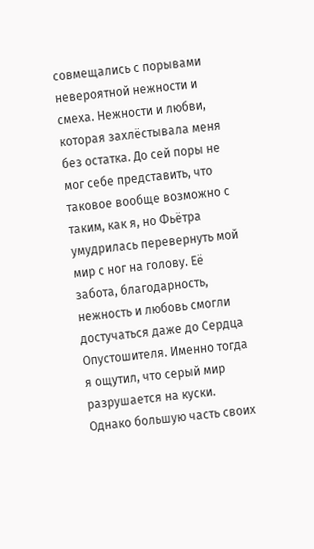совмещались с порывами невероятной нежности и смеха. Нежности и любви, которая захлёстывала меня без остатка. До сей поры не мог себе представить, что таковое вообще возможно с таким, как я, но Фьётра умудрилась перевернуть мой мир с ног на голову. Её забота, благодарность, нежность и любовь смогли достучаться даже до Сердца Опустошителя. Именно тогда я ощутил, что серый мир разрушается на куски. Однако большую часть своих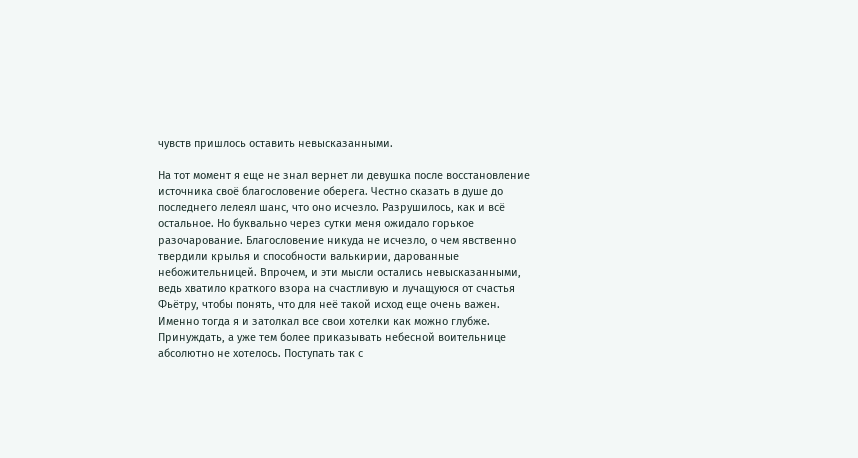чувств пришлось оставить невысказанными.

На тот момент я еще не знал вернет ли девушка после восстановление источника своё благословение оберега. Честно сказать в душе до последнего лелеял шанс, что оно исчезло. Разрушилось, как и всё остальное. Но буквально через сутки меня ожидало горькое разочарование. Благословение никуда не исчезло, о чем явственно твердили крылья и способности валькирии, дарованные небожительницей. Впрочем, и эти мысли остались невысказанными, ведь хватило краткого взора на счастливую и лучащуюся от счастья Фьётру, чтобы понять, что для неё такой исход еще очень важен. Именно тогда я и затолкал все свои хотелки как можно глубже. Принуждать, а уже тем более приказывать небесной воительнице абсолютно не хотелось. Поступать так с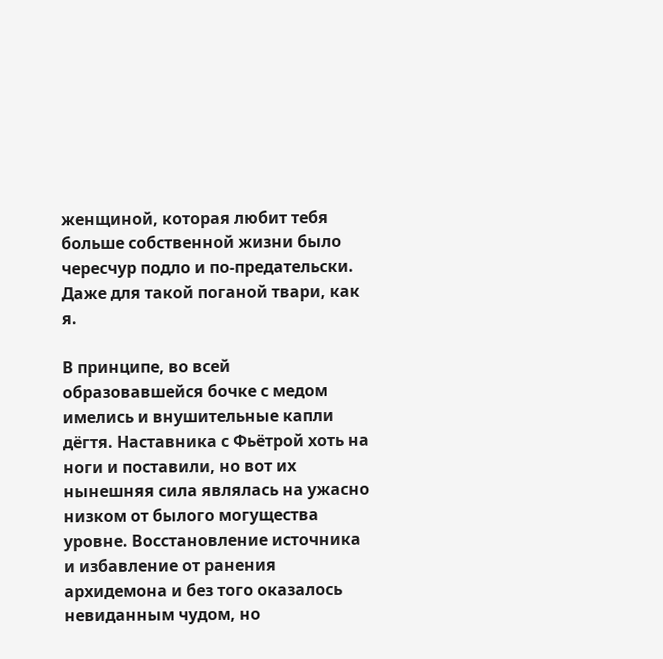женщиной, которая любит тебя больше собственной жизни было чересчур подло и по-предательски. Даже для такой поганой твари, как я.

В принципе, во всей образовавшейся бочке с медом имелись и внушительные капли дёгтя. Наставника с Фьётрой хоть на ноги и поставили, но вот их нынешняя сила являлась на ужасно низком от былого могущества уровне. Восстановление источника и избавление от ранения архидемона и без того оказалось невиданным чудом, но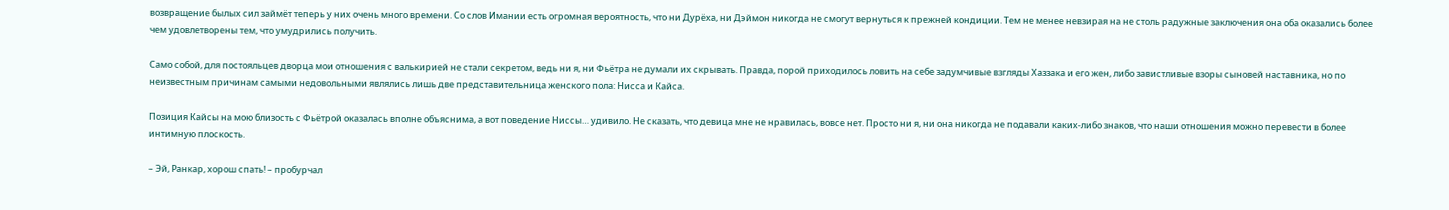возвращение былых сил займёт теперь у них очень много времени. Со слов Имании есть огромная вероятность, что ни Дурёха, ни Дэймон никогда не смогут вернуться к прежней кондиции. Тем не менее невзирая на не столь радужные заключения она оба оказались более чем удовлетворены тем, что умудрились получить.

Само собой, для постояльцев дворца мои отношения с валькирией не стали секретом, ведь ни я, ни Фьётра не думали их скрывать. Правда, порой приходилось ловить на себе задумчивые взгляды Хаззака и его жен, либо завистливые взоры сыновей наставника, но по неизвестным причинам самыми недовольными являлись лишь две представительница женского пола: Нисса и Кайса.

Позиция Кайсы на мою близость с Фьётрой оказалась вполне объяснима, а вот поведение Ниссы… удивило. Не сказать, что девица мне не нравилась, вовсе нет. Просто ни я, ни она никогда не подавали каких-либо знаков, что наши отношения можно перевести в более интимную плоскость.

– Эй, Ранкар, хорош спать! – пробурчал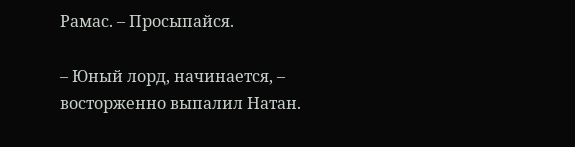Рамас. – Просыпайся.

– Юный лорд, начинается, – восторженно выпалил Натан.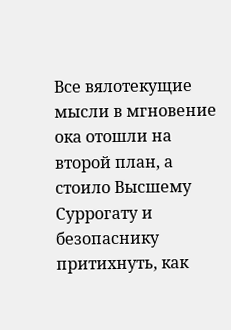Все вялотекущие мысли в мгновение ока отошли на второй план, а стоило Высшему Суррогату и безопаснику притихнуть, как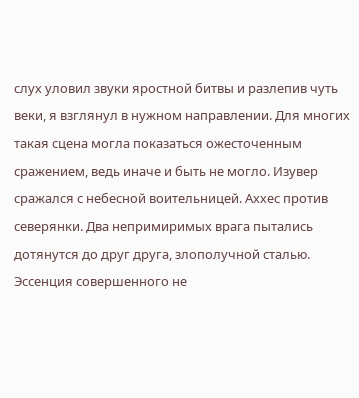слух уловил звуки яростной битвы и разлепив чуть веки, я взглянул в нужном направлении. Для многих такая сцена могла показаться ожесточенным сражением, ведь иначе и быть не могло. Изувер сражался с небесной воительницей. Аххес против северянки. Два непримиримых врага пытались дотянутся до друг друга, злополучной сталью. Эссенция совершенного не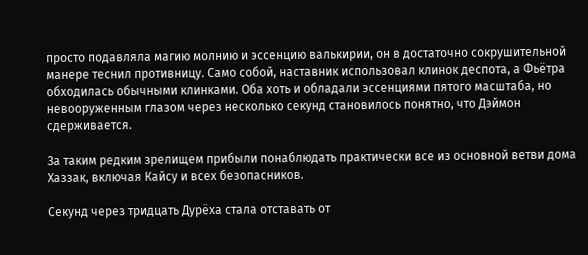просто подавляла магию молнию и эссенцию валькирии, он в достаточно сокрушительной манере теснил противницу. Само собой, наставник использовал клинок деспота, а Фьётра обходилась обычными клинками. Оба хоть и обладали эссенциями пятого масштаба, но невооруженным глазом через несколько секунд становилось понятно, что Дэймон сдерживается.

За таким редким зрелищем прибыли понаблюдать практически все из основной ветви дома Хаззак, включая Кайсу и всех безопасников.

Секунд через тридцать Дурёха стала отставать от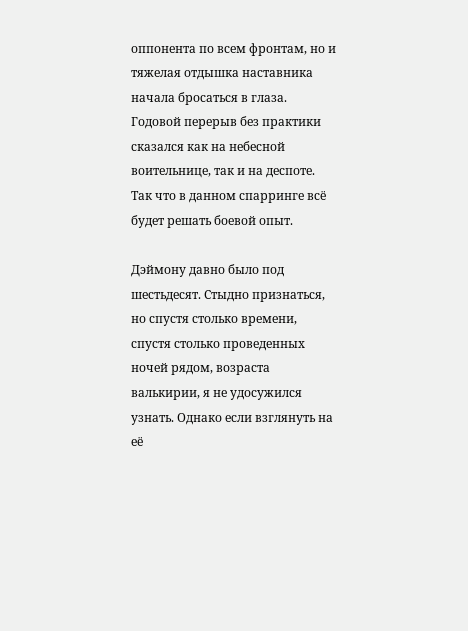оппонента по всем фронтам, но и тяжелая отдышка наставника начала бросаться в глаза. Годовой перерыв без практики сказался как на небесной воительнице, так и на деспоте. Так что в данном спарринге всё будет решать боевой опыт.

Дэймону давно было под шестьдесят. Стыдно признаться, но спустя столько времени, спустя столько проведенных ночей рядом, возраста валькирии, я не удосужился узнать. Однако если взглянуть на её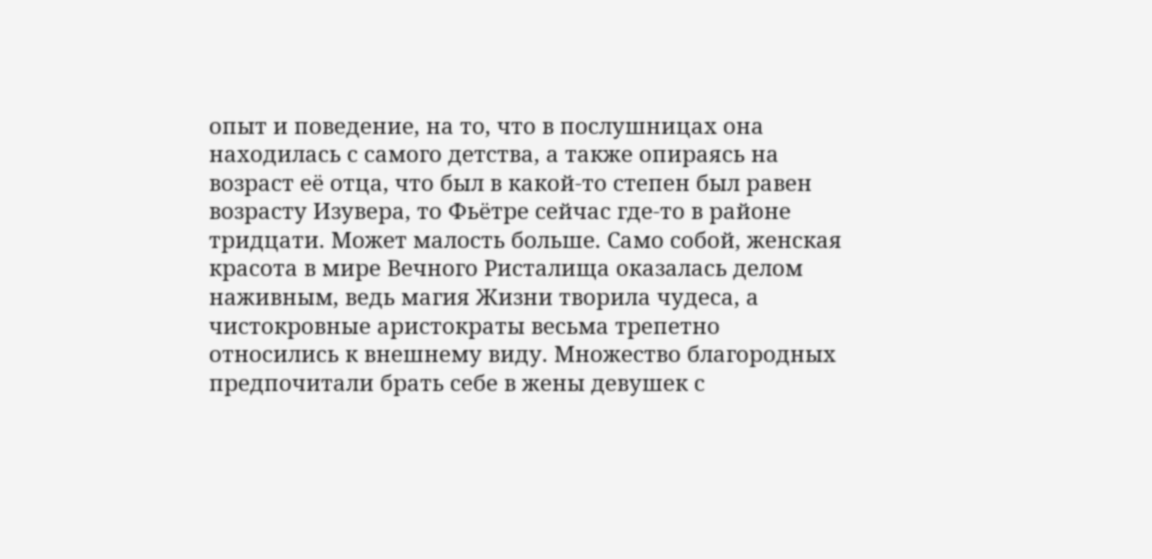опыт и поведение, на то, что в послушницах она находилась с самого детства, а также опираясь на возраст её отца, что был в какой-то степен был равен возрасту Изувера, то Фьётре сейчас где-то в районе тридцати. Может малость больше. Само собой, женская красота в мире Вечного Ристалища оказалась делом наживным, ведь магия Жизни творила чудеса, а чистокровные аристократы весьма трепетно относились к внешнему виду. Множество благородных предпочитали брать себе в жены девушек с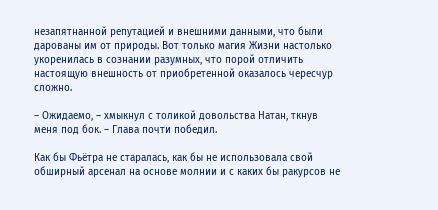незапятнанной репутацией и внешними данными, что были дарованы им от природы. Вот только магия Жизни настолько укоренилась в сознании разумных, что порой отличить настоящую внешность от приобретенной оказалось чересчур сложно.

– Ожидаемо, – хмыкнул с толикой довольства Натан, ткнув меня под бок. – Глава почти победил.

Как бы Фьётра не старалась, как бы не использовала свой обширный арсенал на основе молнии и с каких бы ракурсов не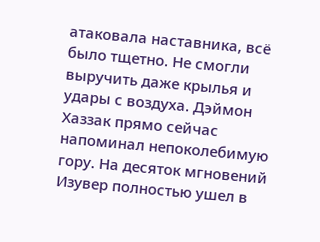атаковала наставника, всё было тщетно. Не смогли выручить даже крылья и удары с воздуха. Дэймон Хаззак прямо сейчас напоминал непоколебимую гору. На десяток мгновений Изувер полностью ушел в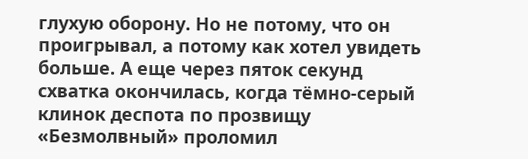глухую оборону. Но не потому, что он проигрывал, а потому как хотел увидеть больше. А еще через пяток секунд схватка окончилась, когда тёмно-серый клинок деспота по прозвищу «Безмолвный» проломил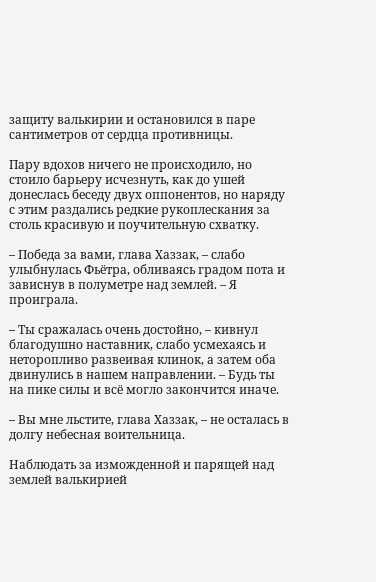защиту валькирии и остановился в паре сантиметров от сердца противницы.

Пару вдохов ничего не происходило, но стоило барьеру исчезнуть, как до ушей донеслась беседу двух оппонентов, но наряду с этим раздались редкие рукоплескания за столь красивую и поучительную схватку.

– Победа за вами, глава Хаззак, – слабо улыбнулась Фьётра, обливаясь градом пота и зависнув в полуметре над землей. – Я проиграла.

– Ты сражалась очень достойно, – кивнул благодушно наставник, слабо усмехаясь и неторопливо развеивая клинок, а затем оба двинулись в нашем направлении. – Будь ты на пике силы и всё могло закончится иначе.

– Вы мне льстите, глава Хаззак, – не осталась в долгу небесная воительница.

Наблюдать за изможденной и парящей над землей валькирией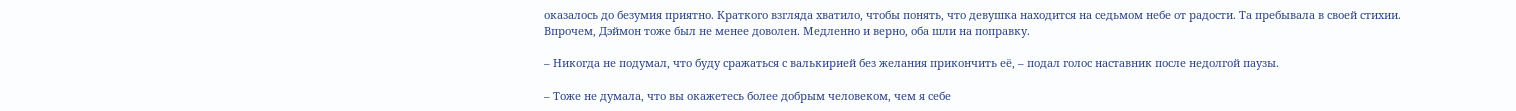оказалось до безумия приятно. Краткого взгляда хватило, чтобы понять, что девушка находится на седьмом небе от радости. Та пребывала в своей стихии. Впрочем, Дэймон тоже был не менее доволен. Медленно и верно, оба шли на поправку.

– Никогда не подумал, что буду сражаться с валькирией без желания прикончить её, – подал голос наставник после недолгой паузы.

– Тоже не думала, что вы окажетесь более добрым человеком, чем я себе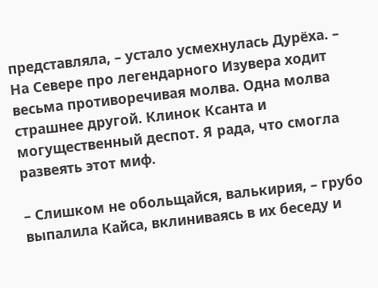представляла, – устало усмехнулась Дурёха. – На Севере про легендарного Изувера ходит весьма противоречивая молва. Одна молва страшнее другой. Клинок Ксанта и могущественный деспот. Я рада, что смогла развеять этот миф.

– Слишком не обольщайся, валькирия, – грубо выпалила Кайса, вклиниваясь в их беседу и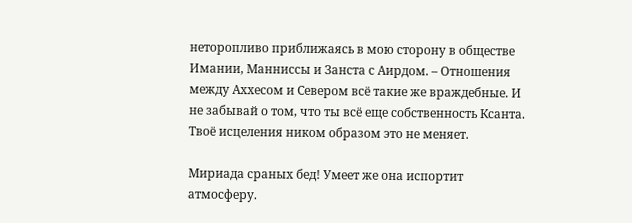неторопливо приближаясь в мою сторону в обществе Имании, Манниссы и Занста с Аирдом. – Отношения между Аххесом и Севером всё такие же враждебные. И не забывай о том, что ты всё еще собственность Ксанта. Твоё исцеления ником образом это не меняет.

Мириада сраных бед! Умеет же она испортит атмосферу.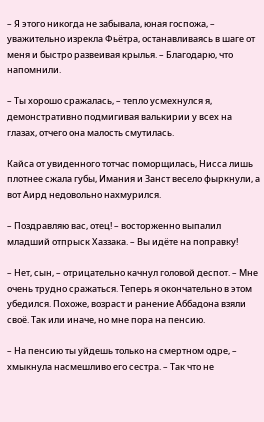– Я этого никогда не забывала, юная госпожа, – уважительно изрекла Фьётра, останавливаясь в шаге от меня и быстро развеивая крылья. – Благодарю, что напомнили.

– Ты хорошо сражалась, – тепло усмехнулся я, демонстративно подмигивая валькирии у всех на глазах, отчего она малость смутилась.

Кайса от увиденного тотчас поморщилась, Нисса лишь плотнее сжала губы, Имания и Занст весело фыркнули, а вот Аирд недовольно нахмурился.

– Поздравляю вас, отец! – восторженно выпалил младший отпрыск Хаззака. – Вы идёте на поправку!

– Нет, сын, – отрицательно качнул головой деспот. – Мне очень трудно сражаться. Теперь я окончательно в этом убедился. Похоже, возраст и ранение Аббадона взяли своё. Так или иначе, но мне пора на пенсию.

– На пенсию ты уйдешь только на смертном одре, – хмыкнула насмешливо его сестра. – Так что не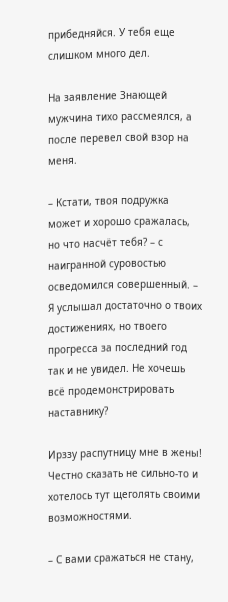прибедняйся. У тебя еще слишком много дел.

На заявление Знающей мужчина тихо рассмеялся, а после перевел свой взор на меня.

– Кстати, твоя подружка может и хорошо сражалась, но что насчёт тебя? – с наигранной суровостью осведомился совершенный. – Я услышал достаточно о твоих достижениях, но твоего прогресса за последний год так и не увидел. Не хочешь всё продемонстрировать наставнику?

Ирззу распутницу мне в жены! Честно сказать не сильно-то и хотелось тут щеголять своими возможностями.

– С вами сражаться не стану,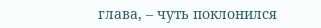глава, – чуть поклонился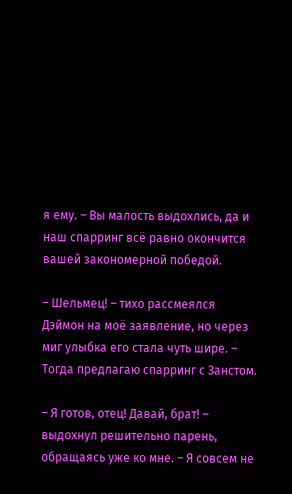я ему. – Вы малость выдохлись, да и наш спарринг всё равно окончится вашей закономерной победой.

– Шельмец! – тихо рассмеялся Дэймон на моё заявление, но через миг улыбка его стала чуть шире. – Тогда предлагаю спарринг с Занстом.

– Я готов, отец! Давай, брат! – выдохнул решительно парень, обращаясь уже ко мне. – Я совсем не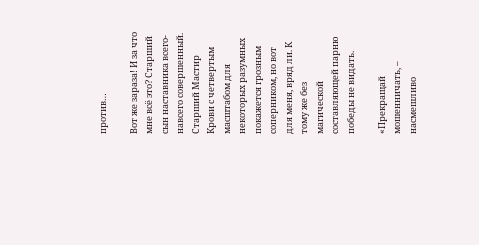против…

Вот же зараза! И за что мне всё это? Старший сын наставника всего-навсего совершенный. Старший Мастир Крови с четвертым масштабом для некоторых разумных покажется грозным соперником, но вот для меня, вряд ли. К тому же без магической составляющей парню победы не видать.

«Прекращай мошенничать, – насмешливо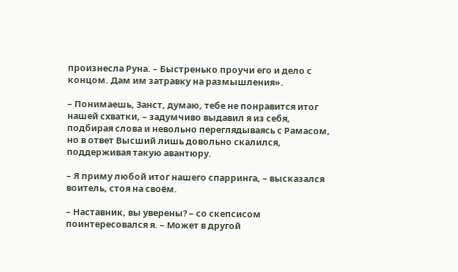произнесла Руна. – Быстренько проучи его и дело с концом. Дам им затравку на размышления».

– Понимаешь, Занст, думаю, тебе не понравится итог нашей схватки, – задумчиво выдавил я из себя, подбирая слова и невольно переглядываясь с Рамасом, но в ответ Высший лишь довольно скалился, поддерживая такую авантюру.

– Я приму любой итог нашего спарринга, – высказался воитель, стоя на своём.

– Наставник, вы уверены? – со скепсисом поинтересовался я. – Может в другой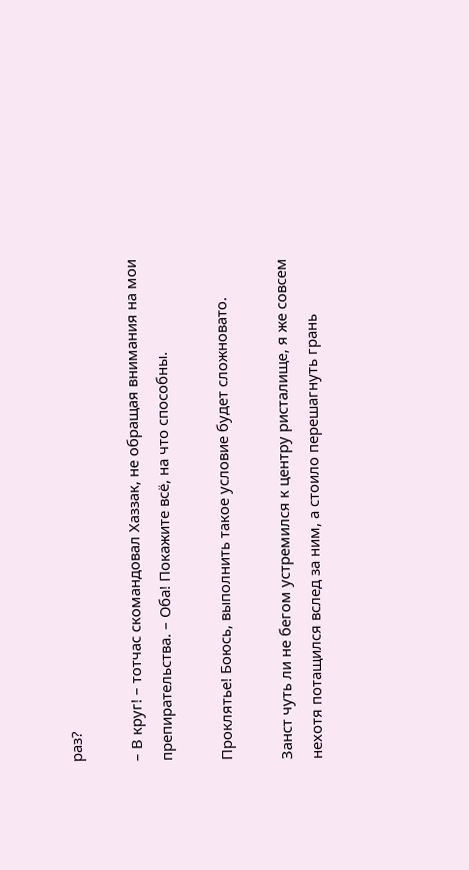раз?

– В круг! – тотчас скомандовал Хаззак, не обращая внимания на мои препирательства. – Оба! Покажите всё, на что способны.

Проклятье! Боюсь, выполнить такое условие будет сложновато.

Занст чуть ли не бегом устремился к центру ристалище, я же совсем нехотя потащился вслед за ним, а стоило перешагнуть грань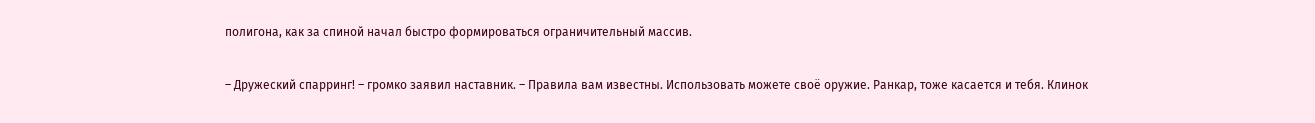полигона, как за спиной начал быстро формироваться ограничительный массив.

– Дружеский спарринг! – громко заявил наставник. – Правила вам известны. Использовать можете своё оружие. Ранкар, тоже касается и тебя. Клинок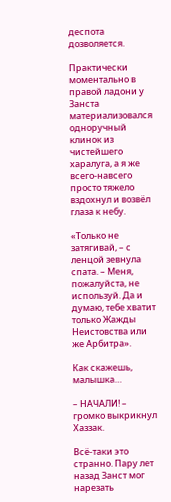деспота дозволяется.

Практически моментально в правой ладони у Занста материализовался одноручный клинок из чистейшего харалуга, а я же всего-навсего просто тяжело вздохнул и возвёл глаза к небу.

«Только не затягивай, – с ленцой зевнула спата. – Меня, пожалуйста, не используй. Да и думаю, тебе хватит только Жажды Неистовства или же Арбитра».

Как скажешь, малышка…

– НАЧАЛИ! – громко выкрикнул Хаззак.

Всё-таки это странно. Пару лет назад Занст мог нарезать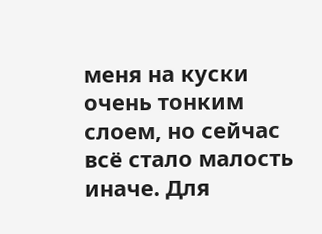меня на куски очень тонким слоем, но сейчас всё стало малость иначе. Для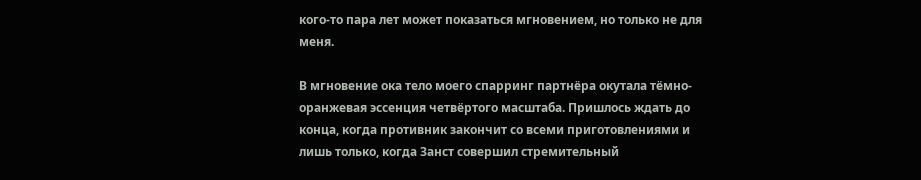кого-то пара лет может показаться мгновением, но только не для меня.

В мгновение ока тело моего спарринг партнёра окутала тёмно-оранжевая эссенция четвёртого масштаба. Пришлось ждать до конца, когда противник закончит со всеми приготовлениями и лишь только, когда Занст совершил стремительный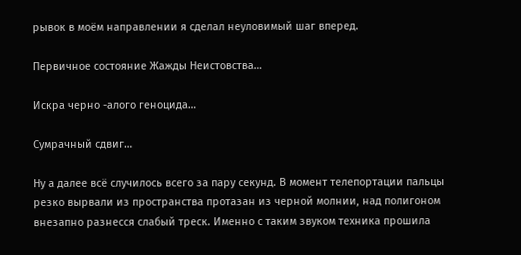рывок в моём направлении я сделал неуловимый шаг вперед.

Первичное состояние Жажды Неистовства…

Искра черно -алого геноцида…

Сумрачный сдвиг…

Ну а далее всё случилось всего за пару секунд. В момент телепортации пальцы резко вырвали из пространства протазан из черной молнии, над полигоном внезапно разнесся слабый треск. Именно с таким звуком техника прошила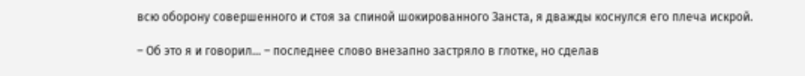всю оборону совершенного и стоя за спиной шокированного Занста, я дважды коснулся его плеча искрой.

– Об это я и говорил… – последнее слово внезапно застряло в глотке, но сделав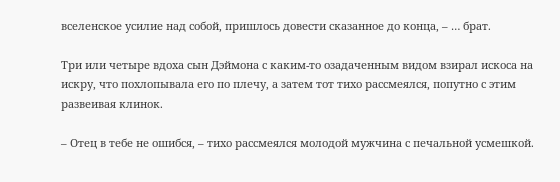вселенское усилие над собой, пришлось довести сказанное до конца, – … брат.

Три или четыре вдоха сын Дэймона с каким-то озадаченным видом взирал искоса на искру, что похлопывала его по плечу, а затем тот тихо рассмеялся, попутно с этим развеивая клинок.

– Отец в тебе не ошибся, – тихо рассмеялся молодой мужчина с печальной усмешкой.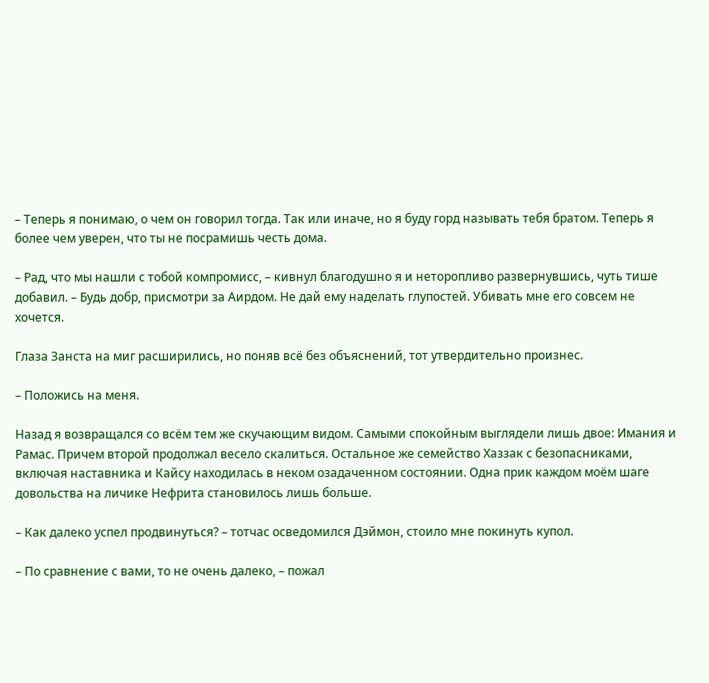– Теперь я понимаю, о чем он говорил тогда. Так или иначе, но я буду горд называть тебя братом. Теперь я более чем уверен, что ты не посрамишь честь дома.

– Рад, что мы нашли с тобой компромисс, – кивнул благодушно я и неторопливо развернувшись, чуть тише добавил. – Будь добр, присмотри за Аирдом. Не дай ему наделать глупостей. Убивать мне его совсем не хочется.

Глаза Занста на миг расширились, но поняв всё без объяснений, тот утвердительно произнес.

– Положись на меня.

Назад я возвращался со всём тем же скучающим видом. Самыми спокойным выглядели лишь двое: Имания и Рамас. Причем второй продолжал весело скалиться. Остальное же семейство Хаззак с безопасниками, включая наставника и Кайсу находилась в неком озадаченном состоянии. Одна прик каждом моём шаге довольства на личике Нефрита становилось лишь больше.

– Как далеко успел продвинуться? – тотчас осведомился Дэймон, стоило мне покинуть купол.

– По сравнение с вами, то не очень далеко, – пожал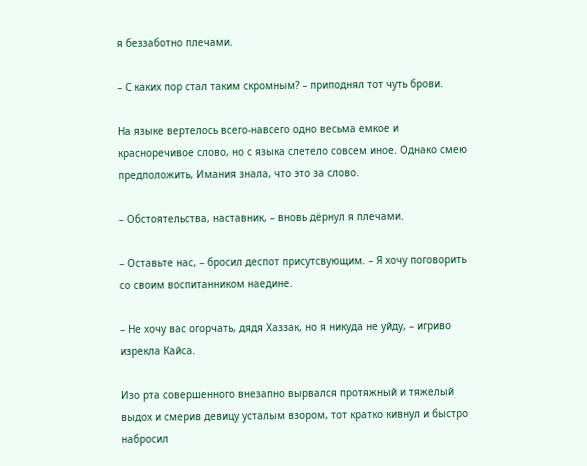я беззаботно плечами.

– С каких пор стал таким скромным? – приподнял тот чуть брови.

На языке вертелось всего-навсего одно весьма емкое и красноречивое слово, но с языка слетело совсем иное. Однако смею предположить, Имания знала, что это за слово.

– Обстоятельства, наставник, – вновь дёрнул я плечами.

– Оставьте нас, – бросил деспот присутсвующим. – Я хочу поговорить со своим воспитанником наедине.

– Не хочу вас огорчать, дядя Хаззак, но я никуда не уйду, – игриво изрекла Кайса.

Изо рта совершенного внезапно вырвался протяжный и тяжелый выдох и смерив девицу усталым взором, тот кратко кивнул и быстро набросил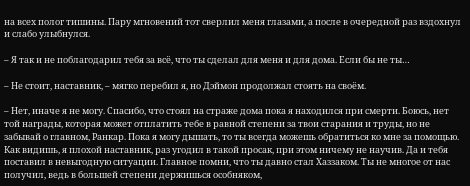на всех полог тишины. Пару мгновений тот сверлил меня глазами, а после в очередной раз вздохнул и слабо улыбнулся.

– Я так и не поблагодарил тебя за всё, что ты сделал для меня и для дома. Если бы не ты…

– Не стоит, наставник, – мягко перебил я, но Дэймон продолжал стоять на своём.

– Нет, иначе я не могу. Спасибо, что стоял на страже дома пока я находился при смерти. Боюсь, нет той награды, которая может отплатить тебе в равной степени за твои старания и труды, но не забывай о главном, Ранкар. Пока я могу дышать, то ты всегда можешь обратиться ко мне за помощью. Как видишь, я плохой наставник, раз угодил в такой просак, при этом ничему не научив. Да и тебя поставил в невыгодную ситуации. Главное помни, что ты давно стал Хаззаком. Ты не многое от нас получил, ведь в большей степени держишься особняком,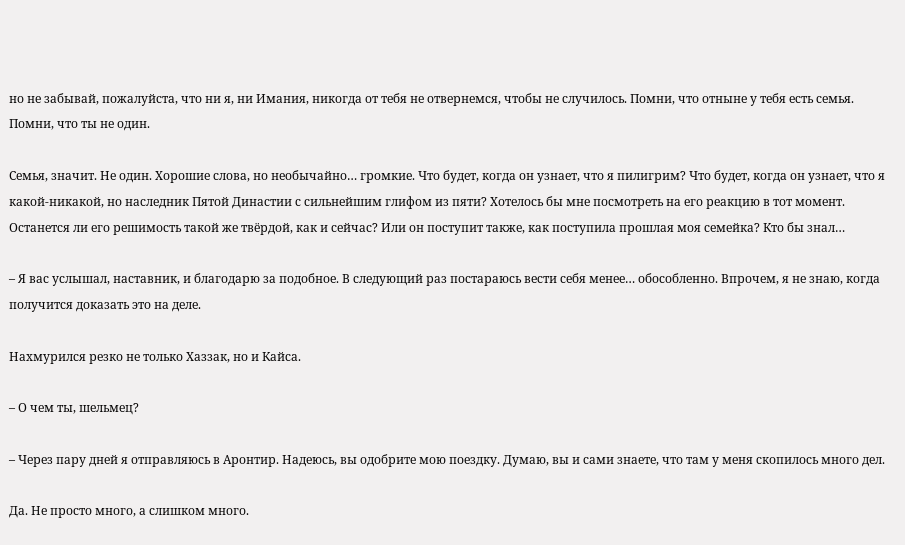но не забывай, пожалуйста, что ни я, ни Имания, никогда от тебя не отвернемся, чтобы не случилось. Помни, что отныне у тебя есть семья. Помни, что ты не один.

Семья, значит. Не один. Хорошие слова, но необычайно… громкие. Что будет, когда он узнает, что я пилигрим? Что будет, когда он узнает, что я какой-никакой, но наследник Пятой Династии с сильнейшим глифом из пяти? Хотелось бы мне посмотреть на его реакцию в тот момент. Останется ли его решимость такой же твёрдой, как и сейчас? Или он поступит также, как поступила прошлая моя семейка? Кто бы знал…

– Я вас услышал, наставник, и благодарю за подобное. В следующий раз постараюсь вести себя менее… обособленно. Впрочем, я не знаю, когда получится доказать это на деле.

Нахмурился резко не только Хаззак, но и Кайса.

– О чем ты, шельмец?

– Через пару дней я отправляюсь в Аронтир. Надеюсь, вы одобрите мою поездку. Думаю, вы и сами знаете, что там у меня скопилось много дел.

Да. Не просто много, а слишком много.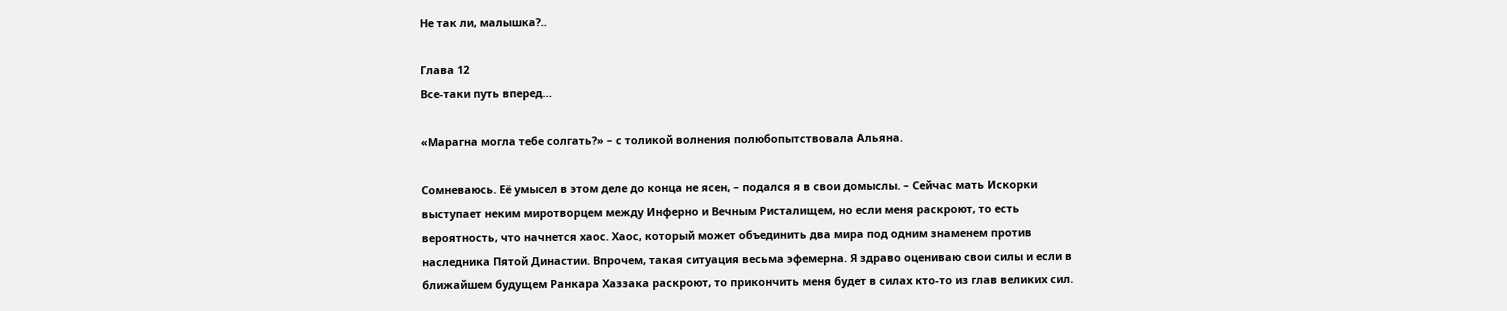Не так ли, малышка?..

Глава 12
Все-таки путь вперед…

«Марагна могла тебе солгать?» – с толикой волнения полюбопытствовала Альяна.

Сомневаюсь. Её умысел в этом деле до конца не ясен, – подался я в свои домыслы. – Сейчас мать Искорки выступает неким миротворцем между Инферно и Вечным Ристалищем, но если меня раскроют, то есть вероятность, что начнется хаос. Хаос, который может объединить два мира под одним знаменем против наследника Пятой Династии. Впрочем, такая ситуация весьма эфемерна. Я здраво оцениваю свои силы и если в ближайшем будущем Ранкара Хаззака раскроют, то прикончить меня будет в силах кто-то из глав великих сил.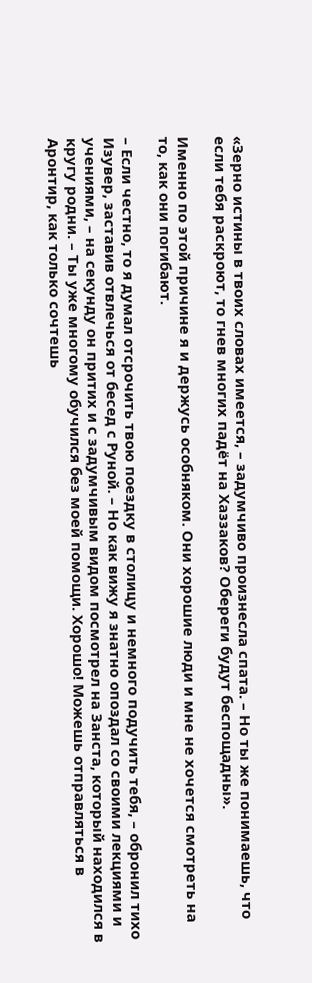«Зерно истины в твоих словах имеется, – задумчиво произнесла спата. – Но ты же понимаешь, что если тебя раскроют, то гнев многих падёт на Хаззаков? Обереги будут беспощадны».

Именно по этой причине я и держусь особняком. Они хорошие люди и мне не хочется смотреть на то, как они погибают.

– Если честно, то я думал отсрочить твою поездку в столицу и немного подучить тебя, – обронил тихо Изувер, заставив отвлечься от бесед с Руной. – Но как вижу я знатно опоздал со своими лекциями и учениями, – на секунду он притих и с задумчивым видом посмотрел на Занста, который находился в кругу родни. – Ты уже многому обучился без моей помощи. Хорошо! Можешь отправляться в Аронтир, как только сочтешь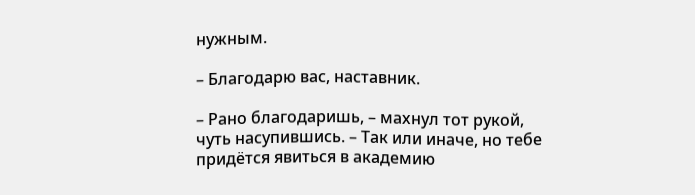нужным.

– Благодарю вас, наставник.

– Рано благодаришь, – махнул тот рукой, чуть насупившись. – Так или иначе, но тебе придётся явиться в академию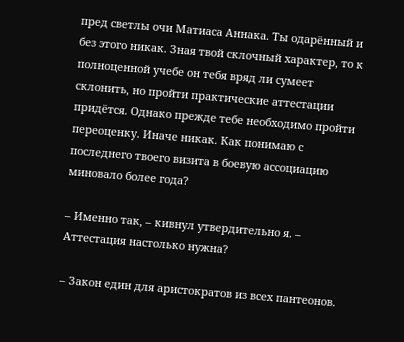пред светлы очи Матиаса Аннака. Ты одарённый и без этого никак. Зная твой склочный характер, то к полноценной учебе он тебя вряд ли сумеет склонить, но пройти практические аттестации придётся. Однако прежде тебе необходимо пройти переоценку. Иначе никак. Как понимаю с последнего твоего визита в боевую ассоциацию миновало более года?

– Именно так, – кивнул утвердительно я. – Аттестация настолько нужна?

– Закон един для аристократов из всех пантеонов.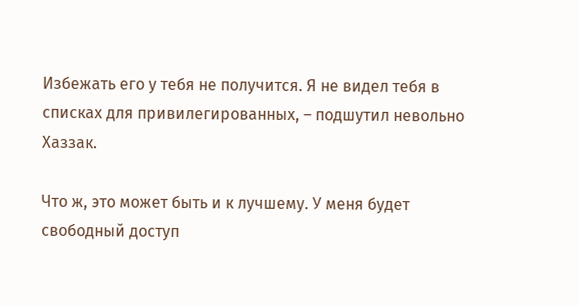Избежать его у тебя не получится. Я не видел тебя в списках для привилегированных, – подшутил невольно Хаззак.

Что ж, это может быть и к лучшему. У меня будет свободный доступ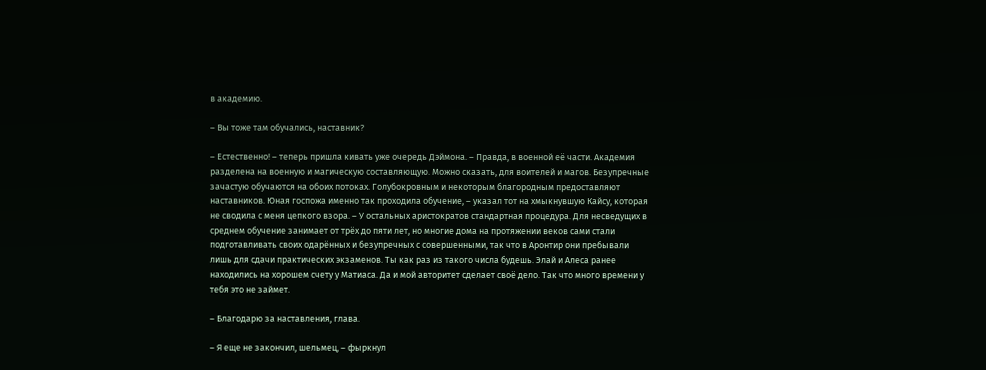в академию.

– Вы тоже там обучались, наставник?

– Естественно! – теперь пришла кивать уже очередь Дэймона. – Правда, в военной её части. Академия разделена на военную и магическую составляющую. Можно сказать, для воителей и магов. Безупречные зачастую обучаются на обоих потоках. Голубокровным и некоторым благородным предоставляют наставников. Юная госпожа именно так проходила обучение, – указал тот на хмыкнувшую Кайсу, которая не сводила с меня цепкого взора. – У остальных аристократов стандартная процедура. Для несведущих в среднем обучение занимает от трёх до пяти лет, но многие дома на протяжении веков сами стали подготавливать своих одарённых и безупречных с совершенными, так что в Аронтир они пребывали лишь для сдачи практических экзаменов. Ты как раз из такого числа будешь. Элай и Алеса ранее находились на хорошем счету у Матиаса. Да и мой авторитет сделает своё дело. Так что много времени у тебя это не займет.

– Благодарю за наставления, глава.

– Я еще не закончил, шельмец, – фыркнул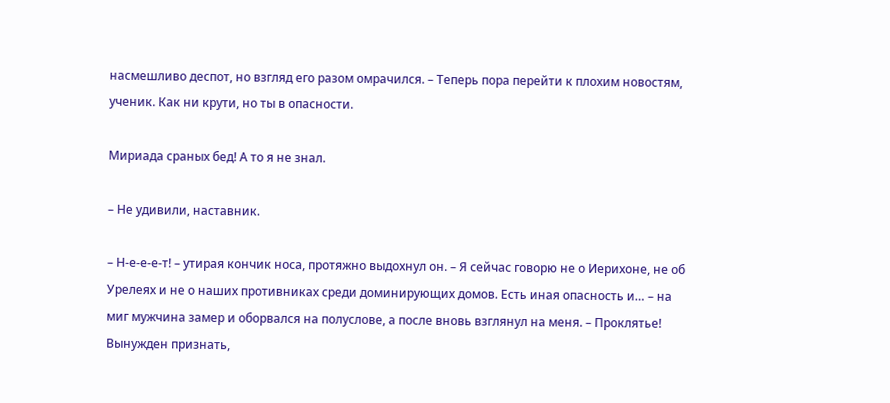насмешливо деспот, но взгляд его разом омрачился. – Теперь пора перейти к плохим новостям, ученик. Как ни крути, но ты в опасности.

Мириада сраных бед! А то я не знал.

– Не удивили, наставник.

– Н-е-е-е-т! – утирая кончик носа, протяжно выдохнул он. – Я сейчас говорю не о Иерихоне, не об Урелеях и не о наших противниках среди доминирующих домов. Есть иная опасность и… – на миг мужчина замер и оборвался на полуслове, а после вновь взглянул на меня. – Проклятье! Вынужден признать,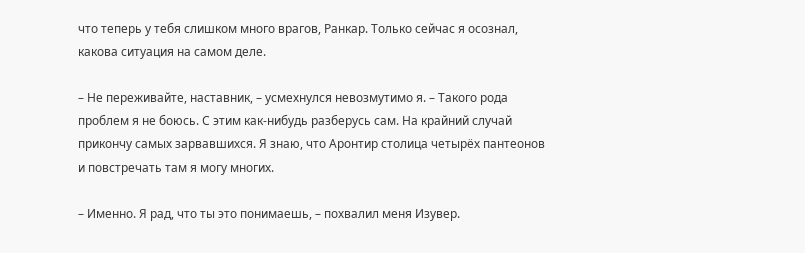что теперь у тебя слишком много врагов, Ранкар. Только сейчас я осознал, какова ситуация на самом деле.

– Не переживайте, наставник, – усмехнулся невозмутимо я. – Такого рода проблем я не боюсь. С этим как-нибудь разберусь сам. На крайний случай прикончу самых зарвавшихся. Я знаю, что Аронтир столица четырёх пантеонов и повстречать там я могу многих.

– Именно. Я рад, что ты это понимаешь, – похвалил меня Изувер.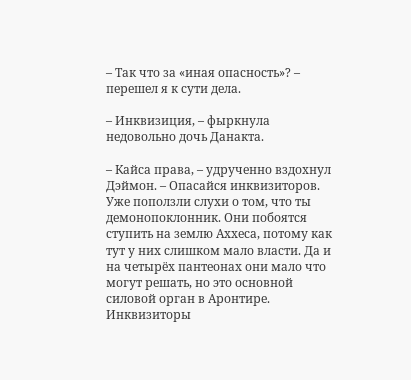– Так что за «иная опасность»? – перешел я к сути дела.

– Инквизиция, – фыркнула недовольно дочь Данакта.

– Кайса права, – удрученно вздохнул Дэймон. – Опасайся инквизиторов. Уже поползли слухи о том, что ты демонопоклонник. Они побоятся ступить на землю Аххеса, потому как тут у них слишком мало власти. Да и на четырёх пантеонах они мало что могут решать, но это основной силовой орган в Аронтире. Инквизиторы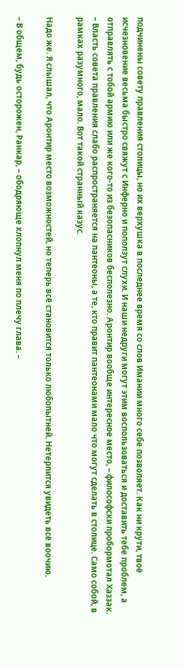подчинены совету правления столицы, но их верхушка в последнее время со слов Имании много себе позволяет. Как ни крути, твоё исчезновение весьма быстро свяжут с Инферно и поползут слухи. И наши недруги могут этим воспользоваться и доставить тебе проблем, а отправлять с тобой армию или же кого-то из безопасников бесполезно. Аронтир вообще интересное место, – философски пробормотал Хаззак. – Власть совета правления слабо распространяется на пантеоны, а те, кто правит пантеонами мало что могут сделать в столице. Само собой, в рамках разумного, мало. Вот такой странный казус.

Надо же. Я слышал, что Аронтир место возможностей, но теперь всё становится только любопытней. Нетерпится увидеть всё воочию.

– В общем, будь осторожен, Ранкар, – ободряюще хлопнул меня по плечу глава. –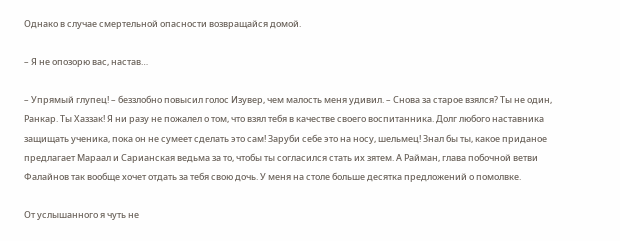Однако в случае смертельной опасности возвращайся домой.

– Я не опозорю вас, настав…

– Упрямый глупец! – беззлобно повысил голос Изувер, чем малость меня удивил. – Снова за старое взялся? Ты не один, Ранкар. Ты Хаззак! Я ни разу не пожалел о том, что взял тебя в качестве своего воспитанника. Долг любого наставника защищать ученика, пока он не сумеет сделать это сам! Заруби себе это на носу, шельмец! Знал бы ты, какое приданое предлагает Мараал и Сарианская ведьма за то, чтобы ты согласился стать их зятем. А Райман, глава побочной ветви Фалайнов так вообще хочет отдать за тебя свою дочь. У меня на столе больше десятка предложений о помолвке.

От услышанного я чуть не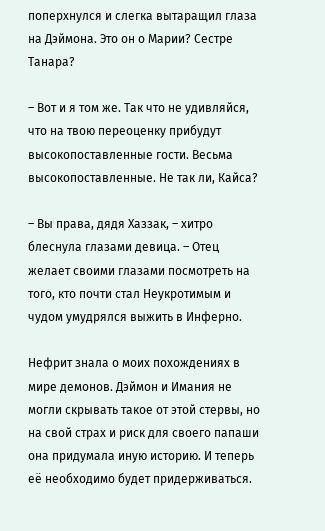поперхнулся и слегка вытаращил глаза на Дэймона. Это он о Марии? Сестре Танара?

– Вот и я том же. Так что не удивляйся, что на твою переоценку прибудут высокопоставленные гости. Весьма высокопоставленные. Не так ли, Кайса?

– Вы права, дядя Хаззак, – хитро блеснула глазами девица. – Отец желает своими глазами посмотреть на того, кто почти стал Неукротимым и чудом умудрялся выжить в Инферно.

Нефрит знала о моих похождениях в мире демонов. Дэймон и Имания не могли скрывать такое от этой стервы, но на свой страх и риск для своего папаши она придумала иную историю. И теперь её необходимо будет придерживаться.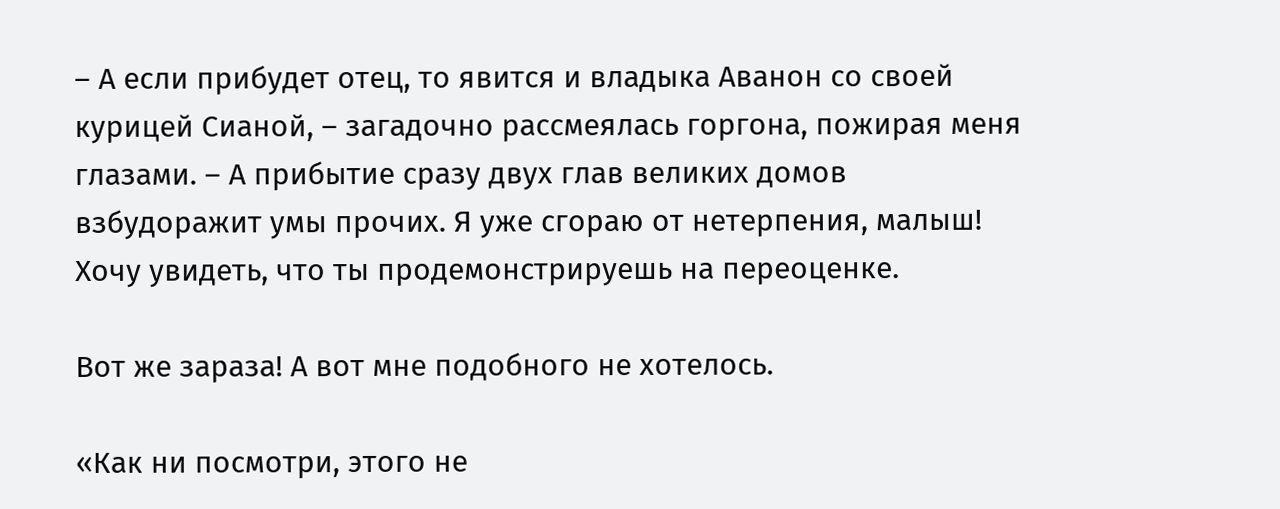– А если прибудет отец, то явится и владыка Аванон со своей курицей Сианой, – загадочно рассмеялась горгона, пожирая меня глазами. – А прибытие сразу двух глав великих домов взбудоражит умы прочих. Я уже сгораю от нетерпения, малыш! Хочу увидеть, что ты продемонстрируешь на переоценке.

Вот же зараза! А вот мне подобного не хотелось.

«Как ни посмотри, этого не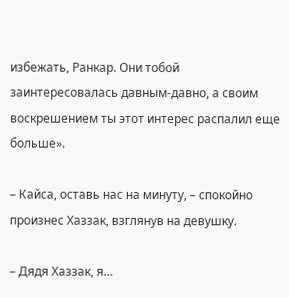избежать, Ранкар. Они тобой заинтересовалась давным-давно, а своим воскрешением ты этот интерес распалил еще больше».

– Кайса, оставь нас на минуту, – спокойно произнес Хаззак, взглянув на девушку.

– Дядя Хаззак, я…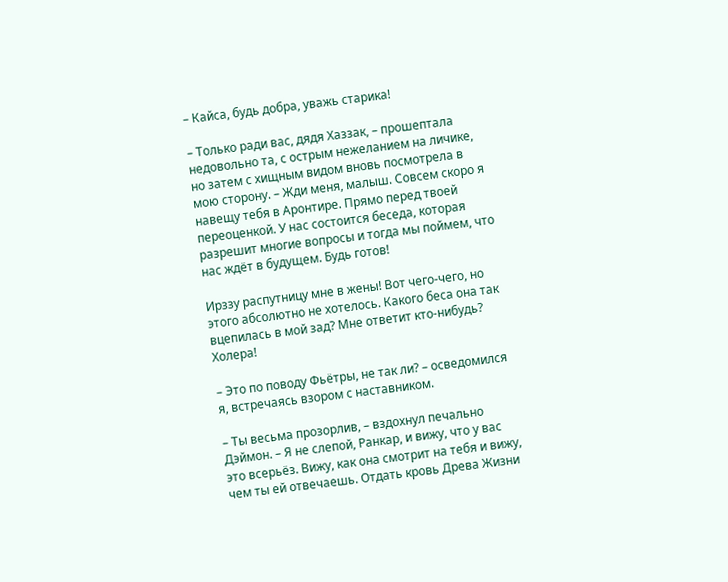– Кайса, будь добра, уважь старика!

– Только ради вас, дядя Хаззак, – прошептала недовольно та, с острым нежеланием на личике, но затем с хищным видом вновь посмотрела в мою сторону. – Жди меня, малыш. Совсем скоро я навещу тебя в Аронтире. Прямо перед твоей переоценкой. У нас состоится беседа, которая разрешит многие вопросы и тогда мы поймем, что нас ждёт в будущем. Будь готов!

Ирззу распутницу мне в жены! Вот чего-чего, но этого абсолютно не хотелось. Какого беса она так вцепилась в мой зад? Мне ответит кто-нибудь? Холера!

– Это по поводу Фьётры, не так ли? – осведомился я, встречаясь взором с наставником.

– Ты весьма прозорлив, – вздохнул печально Дэймон. – Я не слепой, Ранкар, и вижу, что у вас это всерьёз. Вижу, как она смотрит на тебя и вижу, чем ты ей отвечаешь. Отдать кровь Древа Жизни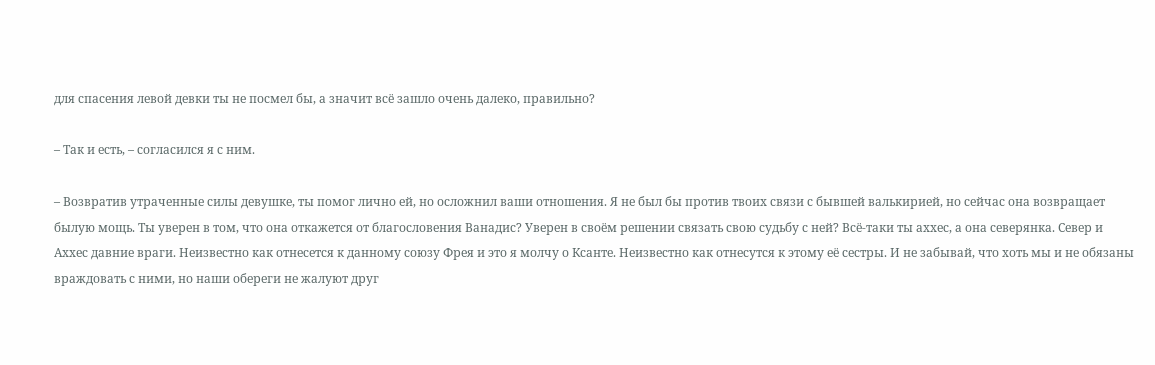для спасения левой девки ты не посмел бы, а значит всё зашло очень далеко, правильно?

– Так и есть, – согласился я с ним.

– Возвратив утраченные силы девушке, ты помог лично ей, но осложнил ваши отношения. Я не был бы против твоих связи с бывшей валькирией, но сейчас она возвращает былую мощь. Ты уверен в том, что она откажется от благословения Ванадис? Уверен в своём решении связать свою судьбу с ней? Всё-таки ты аххес, а она северянка. Север и Аххес давние враги. Неизвестно как отнесется к данному союзу Фрея и это я молчу о Ксанте. Неизвестно как отнесутся к этому её сестры. И не забывай, что хоть мы и не обязаны враждовать с ними, но наши обереги не жалуют друг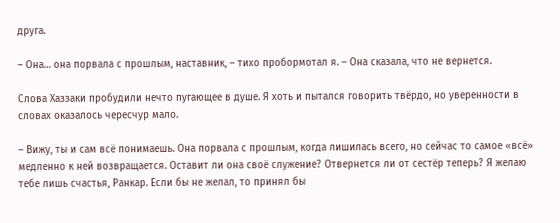друга.

– Она… она порвала с прошлым, наставник, – тихо пробормотал я. – Она сказала, что не вернется.

Слова Хаззаки пробудили нечто пугающее в душе. Я хоть и пытался говорить твёрдо, но уверенности в словах оказалось чересчур мало.

– Вижу, ты и сам всё понимаешь. Она порвала с прошлым, когда лишилась всего, но сейчас то самое «всё» медленно к ней возвращается. Оставит ли она своё служение? Отвернется ли от сестёр теперь? Я желаю тебе лишь счастья, Ранкар. Если бы не желал, то принял бы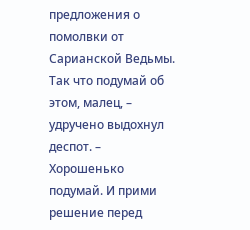предложения о помолвки от Сарианской Ведьмы. Так что подумай об этом, малец, – удручено выдохнул деспот. – Хорошенько подумай. И прими решение перед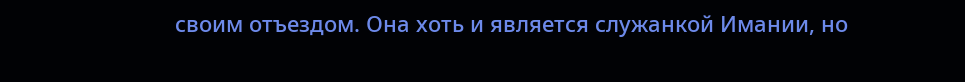своим отъездом. Она хоть и является служанкой Имании, но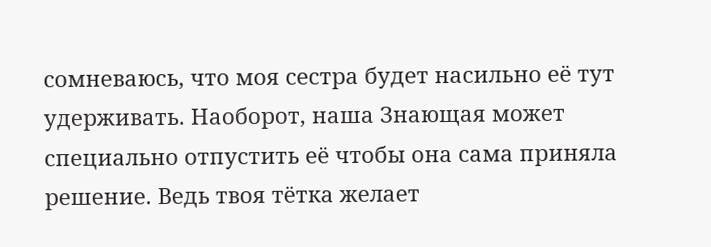сомневаюсь, что моя сестра будет насильно её тут удерживать. Наоборот, наша Знающая может специально отпустить её чтобы она сама приняла решение. Ведь твоя тётка желает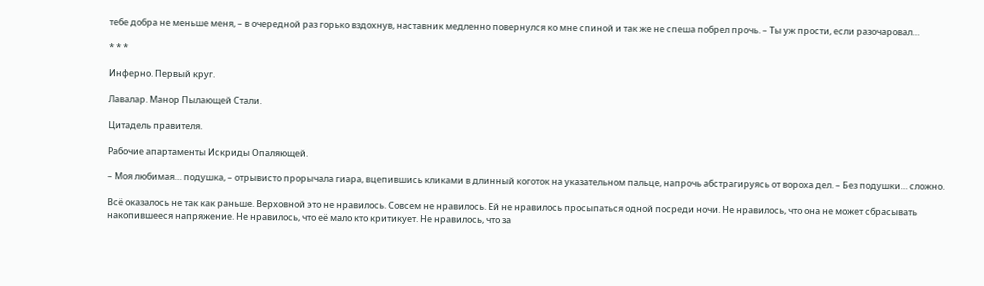тебе добра не меньше меня, – в очередной раз горько вздохнув, наставник медленно повернулся ко мне спиной и так же не спеша побрел прочь. – Ты уж прости, если разочаровал…

* * *

Инферно. Первый круг.

Лавалар. Манор Пылающей Стали.

Цитадель правителя.

Рабочие апартаменты Искриды Опаляющей.

– Моя любимая… подушка, – отрывисто прорычала гиара, вцепившись кликами в длинный коготок на указательном пальце, напрочь абстрагируясь от вороха дел. – Без подушки… сложно.

Всё оказалось не так как раньше. Верховной это не нравилось. Совсем не нравилось. Ей не нравилось просыпаться одной посреди ночи. Не нравилось, что она не может сбрасывать накопившееся напряжение. Не нравилось, что её мало кто критикует. Не нравилось, что за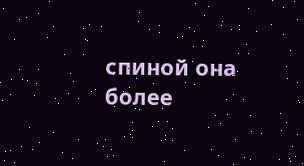спиной она более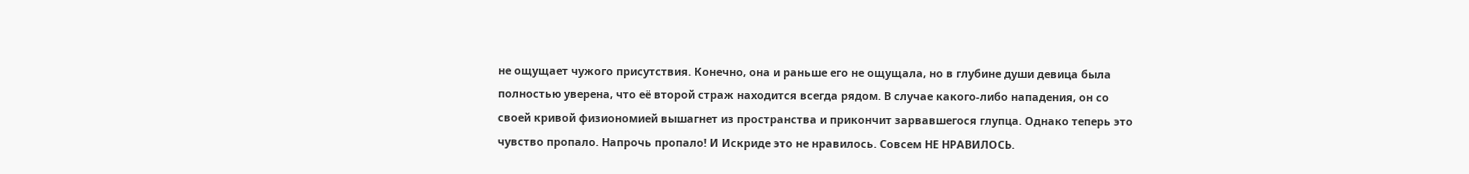не ощущает чужого присутствия. Конечно, она и раньше его не ощущала, но в глубине души девица была полностью уверена, что её второй страж находится всегда рядом. В случае какого-либо нападения, он со своей кривой физиономией вышагнет из пространства и прикончит зарвавшегося глупца. Однако теперь это чувство пропало. Напрочь пропало! И Искриде это не нравилось. Совсем НЕ НРАВИЛОСЬ.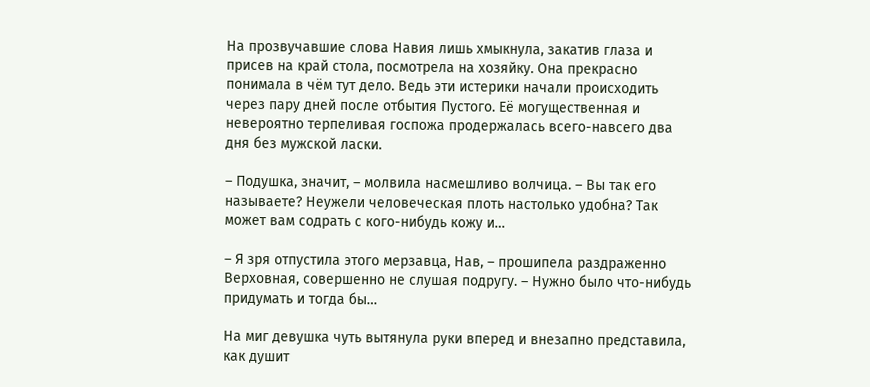На прозвучавшие слова Навия лишь хмыкнула, закатив глаза и присев на край стола, посмотрела на хозяйку. Она прекрасно понимала в чём тут дело. Ведь эти истерики начали происходить через пару дней после отбытия Пустого. Её могущественная и невероятно терпеливая госпожа продержалась всего-навсего два дня без мужской ласки.

– Подушка, значит, – молвила насмешливо волчица. – Вы так его называете? Неужели человеческая плоть настолько удобна? Так может вам содрать с кого-нибудь кожу и…

– Я зря отпустила этого мерзавца, Нав, – прошипела раздраженно Верховная, совершенно не слушая подругу. – Нужно было что-нибудь придумать и тогда бы…

На миг девушка чуть вытянула руки вперед и внезапно представила, как душит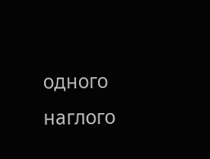одного наглого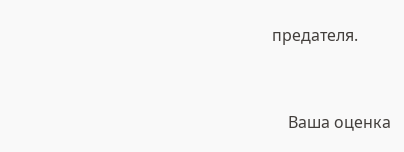предателя.


    Ваша оценка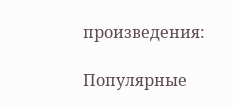произведения:

Популярные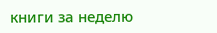книги за неделю